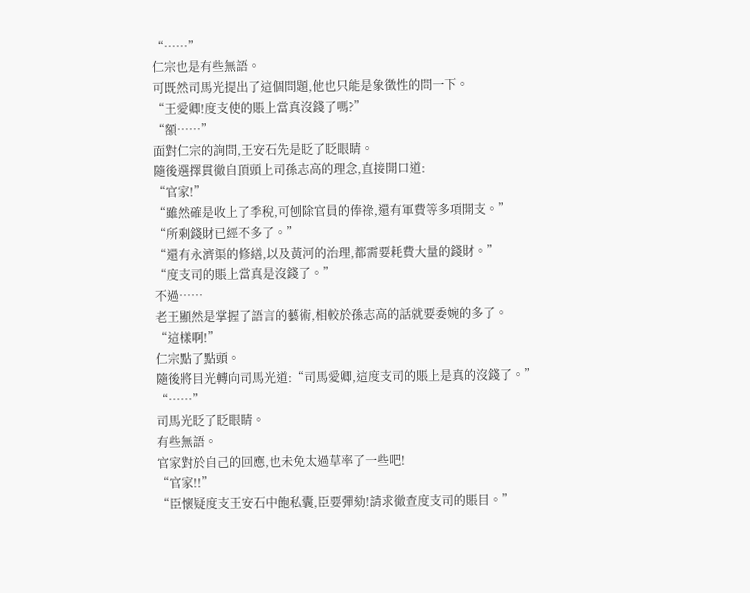“……”
仁宗也是有些無語。
可既然司馬光提出了這個問題,他也只能是象徵性的問一下。
“王愛卿!度支使的賬上當真沒錢了嗎?”
“額……”
面對仁宗的詢問,王安石先是眨了眨眼睛。
隨後選擇貫徹自頂頭上司孫志高的理念,直接開口道:
“官家!”
“雖然確是收上了季稅,可刨除官員的俸祿,還有軍費等多項開支。”
“所剩錢財已經不多了。”
“還有永濟渠的修繕,以及黃河的治理,都需要耗費大量的錢財。”
“度支司的賬上當真是沒錢了。”
不過……
老王顯然是掌握了語言的藝術,相較於孫志高的話就要委婉的多了。
“這樣啊!”
仁宗點了點頭。
隨後將目光轉向司馬光道:“司馬愛卿,這度支司的賬上是真的沒錢了。”
“……”
司馬光眨了眨眼睛。
有些無語。
官家對於自己的回應,也未免太過草率了一些吧!
“官家!!”
“臣懷疑度支王安石中飽私囊,臣要彈劾!請求徹查度支司的賬目。”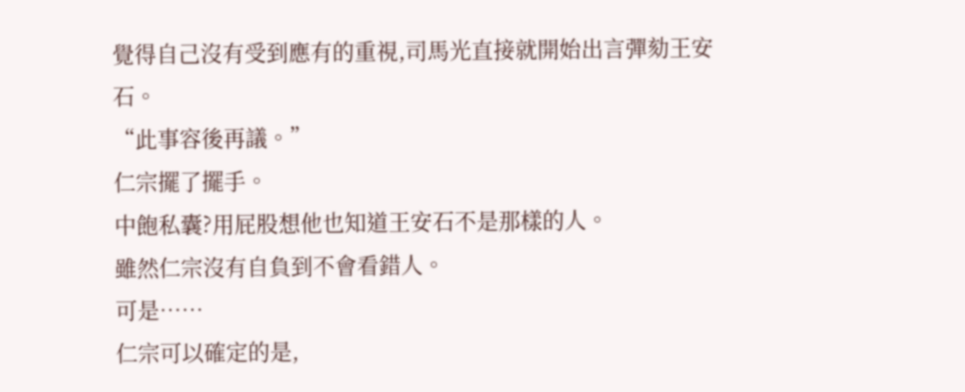覺得自己沒有受到應有的重視,司馬光直接就開始出言彈劾王安石。
“此事容後再議。”
仁宗擺了擺手。
中飽私囊?用屁股想他也知道王安石不是那樣的人。
雖然仁宗沒有自負到不會看錯人。
可是……
仁宗可以確定的是,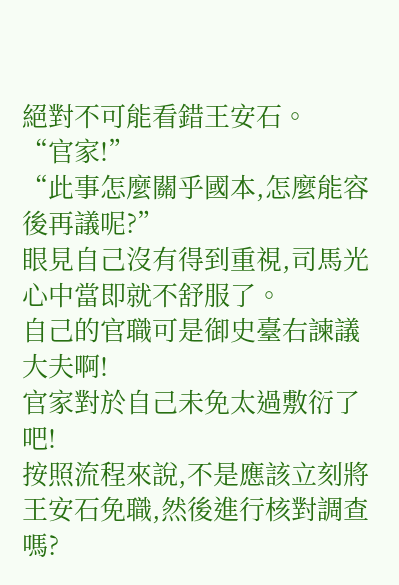絕對不可能看錯王安石。
“官家!”
“此事怎麼關乎國本,怎麼能容後再議呢?”
眼見自己沒有得到重視,司馬光心中當即就不舒服了。
自己的官職可是御史臺右諫議大夫啊!
官家對於自己未免太過敷衍了吧!
按照流程來說,不是應該立刻將王安石免職,然後進行核對調查嗎?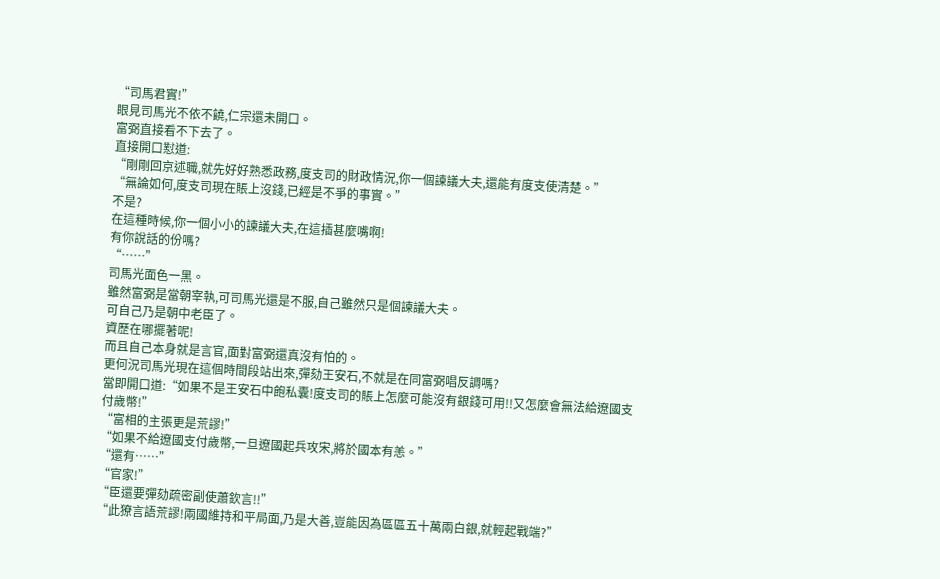“司馬君實!”
眼見司馬光不依不饒,仁宗還未開口。
富弼直接看不下去了。
直接開口懟道:
“剛剛回京述職,就先好好熟悉政務,度支司的財政情況,你一個諫議大夫,還能有度支使清楚。”
“無論如何,度支司現在賬上沒錢,已經是不爭的事實。”
不是?
在這種時候,你一個小小的諫議大夫,在這插甚麼嘴啊!
有你說話的份嗎?
“……”
司馬光面色一黑。
雖然富弼是當朝宰執,可司馬光還是不服,自己雖然只是個諫議大夫。
可自己乃是朝中老臣了。
資歷在哪擺著呢!
而且自己本身就是言官,面對富弼還真沒有怕的。
更何況司馬光現在這個時間段站出來,彈劾王安石,不就是在同富弼唱反調嗎?
當即開口道:“如果不是王安石中飽私囊!度支司的賬上怎麼可能沒有銀錢可用!!又怎麼會無法給遼國支付歲幣!”
“富相的主張更是荒謬!”
“如果不給遼國支付歲幣,一旦遼國起兵攻宋,將於國本有恙。”
“還有……”
“官家!”
“臣還要彈劾疏密副使蕭欽言!!”
“此獠言語荒謬!兩國維持和平局面,乃是大善,豈能因為區區五十萬兩白銀,就輕起戰端?”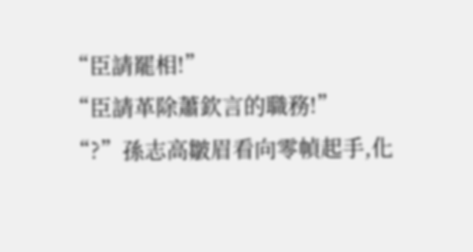“臣請罷相!”
“臣請革除蕭欽言的職務!”
“?”孫志高皺眉看向零幀起手,化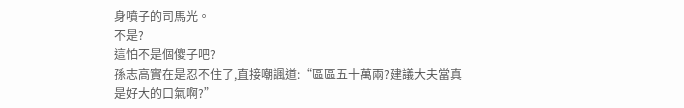身噴子的司馬光。
不是?
這怕不是個傻子吧?
孫志高實在是忍不住了,直接嘲諷道:“區區五十萬兩?建議大夫當真是好大的口氣啊?”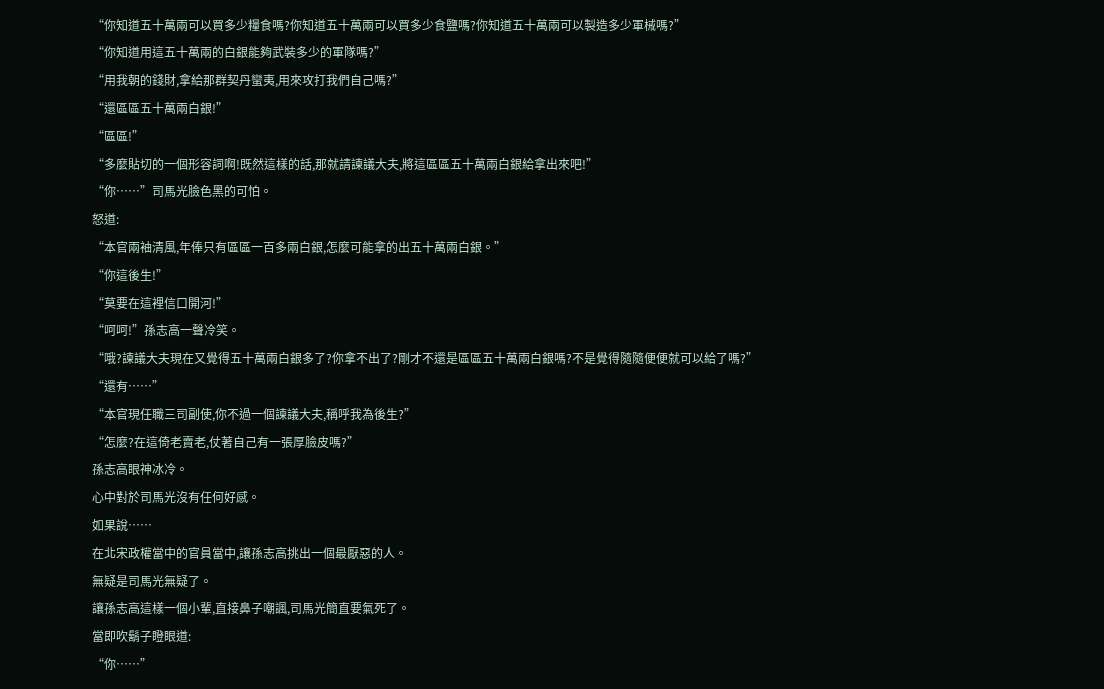“你知道五十萬兩可以買多少糧食嗎?你知道五十萬兩可以買多少食鹽嗎?你知道五十萬兩可以製造多少軍械嗎?”
“你知道用這五十萬兩的白銀能夠武裝多少的軍隊嗎?”
“用我朝的錢財,拿給那群契丹蠻夷,用來攻打我們自己嗎?”
“還區區五十萬兩白銀!”
“區區!”
“多麼貼切的一個形容詞啊!既然這樣的話,那就請諫議大夫,將這區區五十萬兩白銀給拿出來吧!”
“你……”司馬光臉色黑的可怕。
怒道:
“本官兩袖清風,年俸只有區區一百多兩白銀,怎麼可能拿的出五十萬兩白銀。”
“你這後生!”
“莫要在這裡信口開河!”
“呵呵!”孫志高一聲冷笑。
“哦?諫議大夫現在又覺得五十萬兩白銀多了?你拿不出了?剛才不還是區區五十萬兩白銀嗎?不是覺得隨隨便便就可以給了嗎?”
“還有……”
“本官現任職三司副使,你不過一個諫議大夫,稱呼我為後生?”
“怎麼?在這倚老賣老,仗著自己有一張厚臉皮嗎?”
孫志高眼神冰冷。
心中對於司馬光沒有任何好感。
如果說……
在北宋政權當中的官員當中,讓孫志高挑出一個最厭惡的人。
無疑是司馬光無疑了。
讓孫志高這樣一個小輩,直接鼻子嘲諷,司馬光簡直要氣死了。
當即吹鬍子瞪眼道:
“你……”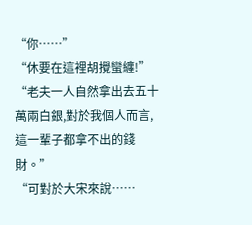“你……”
“休要在這裡胡攪蠻纏!”
“老夫一人自然拿出去五十萬兩白銀,對於我個人而言,這一輩子都拿不出的錢財。”
“可對於大宋來說……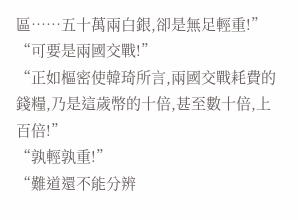區……五十萬兩白銀,卻是無足輕重!”
“可要是兩國交戰!”
“正如樞密使韓琦所言,兩國交戰耗費的錢糧,乃是這歲幣的十倍,甚至數十倍,上百倍!”
“孰輕孰重!”
“難道還不能分辨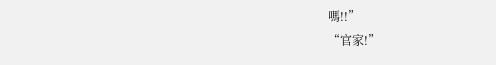嗎!!”
“官家!”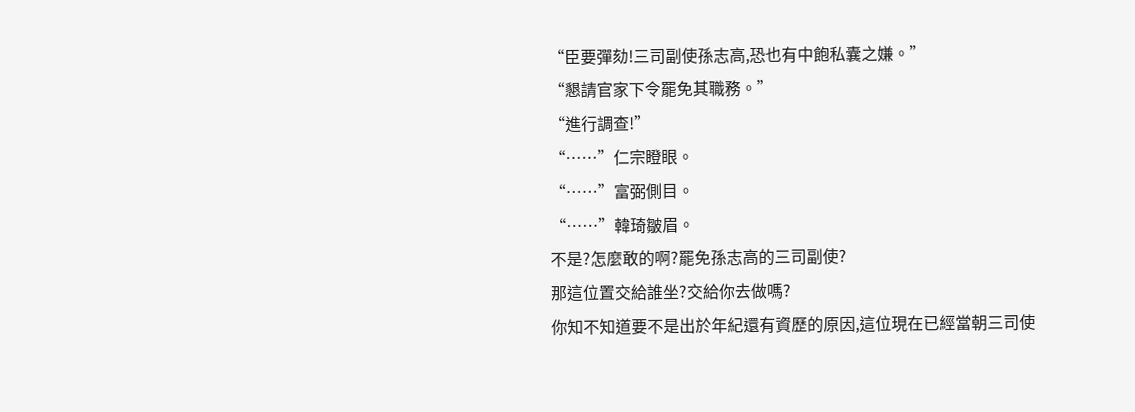“臣要彈劾!三司副使孫志高,恐也有中飽私囊之嫌。”
“懇請官家下令罷免其職務。”
“進行調查!”
“……”仁宗瞪眼。
“……”富弼側目。
“……”韓琦皺眉。
不是?怎麼敢的啊?罷免孫志高的三司副使?
那這位置交給誰坐?交給你去做嗎?
你知不知道要不是出於年紀還有資歷的原因,這位現在已經當朝三司使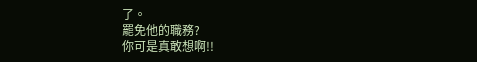了。
罷免他的職務?
你可是真敢想啊!!